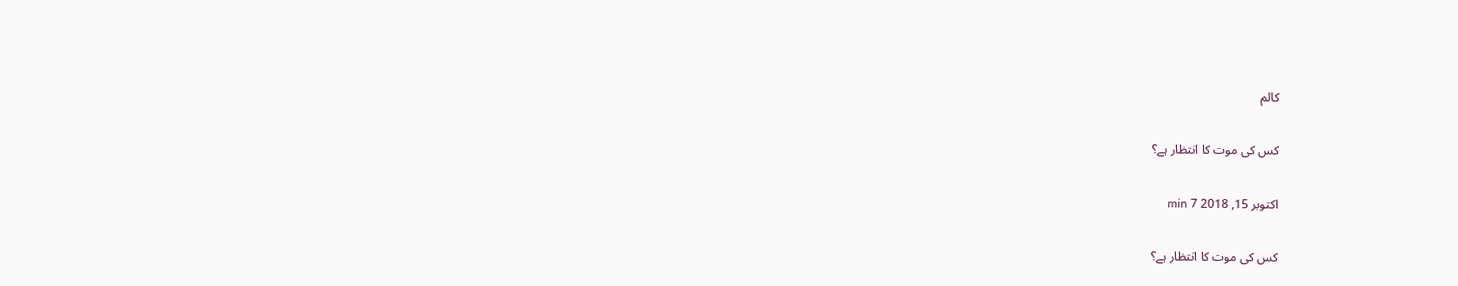کالم

کس کی موت کا انتظار ہے؟

اکتوبر 15, 2018 7 min

کس کی موت کا انتظار ہے؟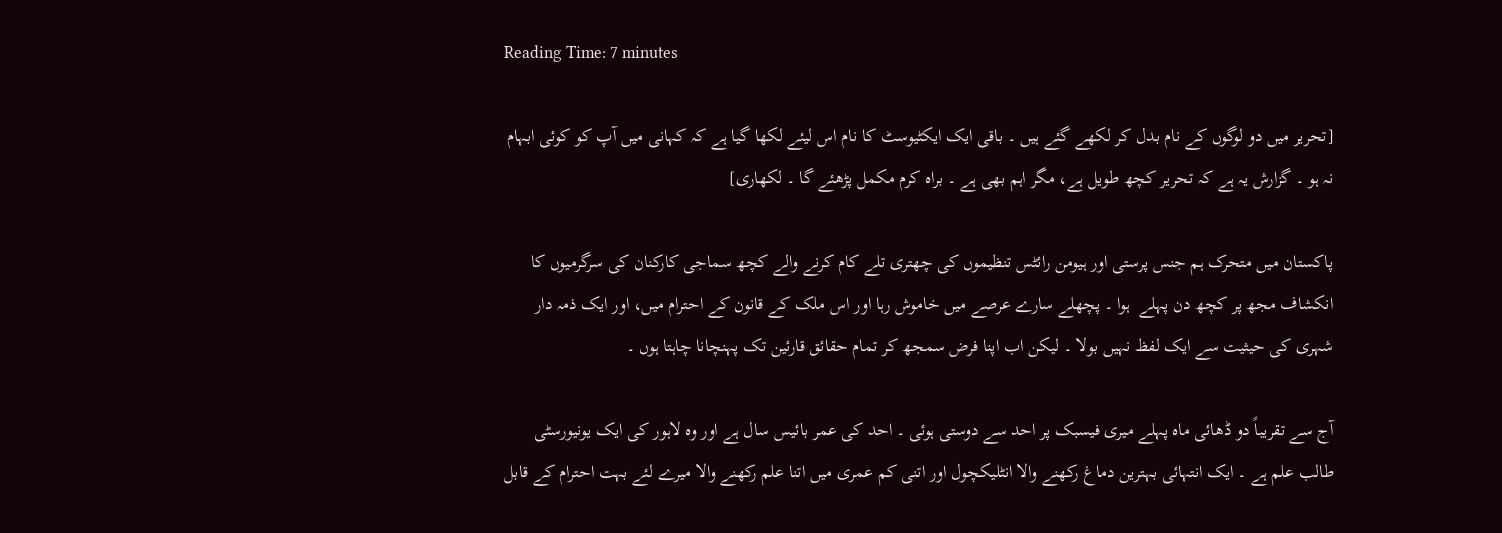Reading Time: 7 minutes

[تحریر میں دو لوگوں کے نام بدل کر لکھے گئے ہیں ۔ باقی ایک ایکٹیوسٹ کا نام اس لیئے لکھا گیا ہے کہ کہانی میں آپ کو کوئی ابہام نہ ہو ۔ گزارش یہ ہے کہ تحریر کچھ طویل ہے، مگر اہم بھی ہے ۔ براہ کرم مکمل پڑھئے گا ۔ لکھاری]

پاکستان میں متحرک ہم جنس پرستی اور ہیومن رائٹس تنظیموں کی چھتری تلے کام کرنے والے کچھ سماجی کارکنان کی سرگرمیوں کا انکشاف مجھ پر کچھ دن پہلے  ہوا ۔ پچھلے سارے عرصے میں خاموش رہا اور اس ملک کے قانون کے احترام میں، اور ایک ذمہ دار شہری کی حیثیت سے ایک لفظ نہیں بولا ۔ لیکن اب اپنا فرض سمجھ کر تمام حقائق قارئین تک پہنچانا چاہتا ہوں ۔

آج سے تقریباً دو ڈھائی ماہ پہلے میری فیسبک پر احد سے دوستی ہوئی ۔ احد کی عمر بائیس سال ہے اور وہ لاہور کی ایک یونیورسٹی طالب علم ہے ۔ ایک انتہائی بہترین دماغ رکھنے والا انٹلیکچول اور اتنی کم عمری میں اتنا علم رکھنے والا میرے لئے بہت احترام کے قابل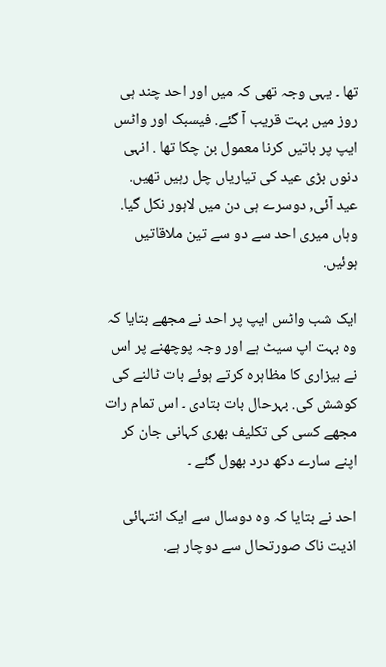تھا ۔ یہی وجہ تھی کہ میں اور احد چند ہی روز میں بہت قریب آ گئے. فیسبک اور واٹس ایپ پر باتیں کرنا معمول بن چکا تھا . انہی دنوں بڑی عید کی تیاریاں چل رہیں تھیں. عید آئی, دوسرے ہی دن میں لاہور نکل گیا. وہاں میری احد سے دو سے تین ملاقاتیں ہوئیں.

ایک شب واٹس ایپ پر احد نے مجھے بتایا کہ وہ بہت اپ سیٹ ہے اور وجہ پوچھنے پر اس نے بیزاری کا مظاہرہ کرتے ہوئے بات ٹالنے کی کوشش کی. بہرحال بات بتادی ۔ اس تمام رات مجھے کسی کی تکلیف بھری کہانی جان کر اپنے سارے دکھ درد بھول گئے ۔

احد نے بتایا کہ وہ دوسال سے ایک انتہائی اذیت ناک صورتحال سے دوچار ہے.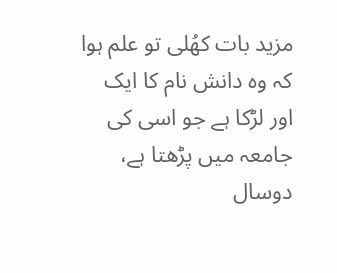مزید بات کھُلی تو علم ہوا کہ وہ دانش نام کا ایک اور لڑکا ہے جو اسی کی جامعہ میں پڑھتا ہے، دوسال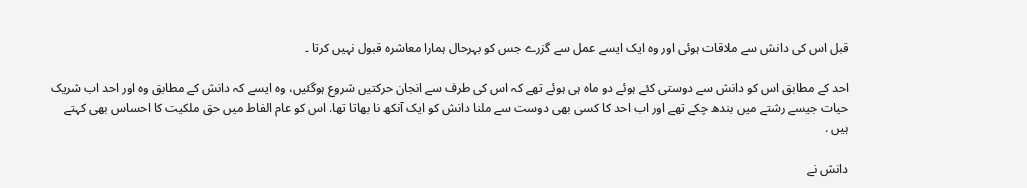قبل اس کی دانش سے ملاقات ہوئی اور وہ ایک ایسے عمل سے گزرے جس کو بہرحال ہمارا معاشرہ قبول نہیں کرتا ۔

احد کے مطابق اس کو دانش سے دوستی کئے ہوئے دو ماہ ہی ہوئے تھے کہ اس کی طرف سے انجان حرکتیں شروع ہوگئیں، وہ ایسے کہ دانش کے مطابق وہ اور احد اب شریک حیات جیسے رشتے میں بندھ چکے تھے اور اب احد کا کسی بھی دوست سے ملنا دانش کو ایک آنکھ نا بھاتا تھا. اس کو عام الفاط میں حق ملکیت کا احساس بھی کہتے ہیں .

دانش نے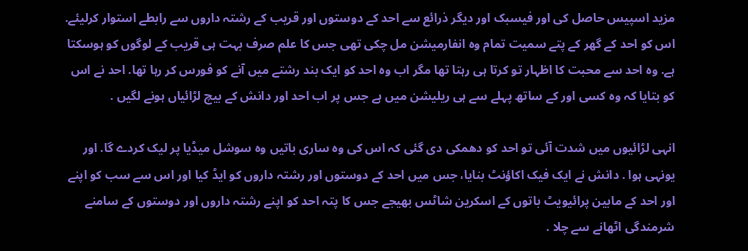مزید اسپیس حاصل کی اور فیسبک اور دیگر ذرائع سے احد کے دوستوں اور قریب کے رشتہ داروں سے رابطے استوار کرلیئے. اس کو احد کے گھر کے پتے سمیت تمام وہ انفارمیشن مل چکی تھی جس کا علم صرف بہت ہی قریب کے لوگوں کو ہوسکتا ہے. وہ احد سے محبت کا اظہار تو کرتا ہی رہتا تھا مگر اب وہ احد کو ایک بند رشتے میں آنے کو فورس کر رہا تھا. احد نے اس کو بتایا کہ وہ کسی اور کے ساتھ پہلے سے ہی ریلیشن میں ہے جس پر اب احد اور دانش کے بیچ لڑائیاں ہونے لگیں .

انہی لڑائیوں میں شدت آئی تو احد کو دھمکی دی گئی کہ اس کی وہ ساری باتیں وہ سوشل میڈیا پر لیک کردے گا. اور یونہی ہوا . دانش نے ایک فیک اکاؤنٹ بنایا، جس میں احد کے دوستوں اور رشتہ داروں کو ایڈ کیا اور اس سے سب کو اپنے اور احد کے مابین پرائیویٹ باتوں کے اسکرین شاٹس بھیجے جس کا پتہ احد کو اپنے رشتہ داروں اور دوستوں کے سامنے شرمندگی اٹھانے سے چلا .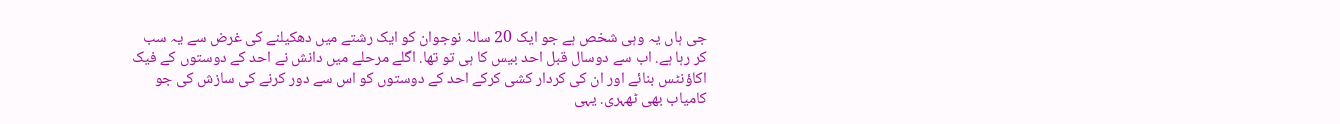جی ہاں یہ وہی شخص ہے جو ایک 20 سالہ نوجوان کو ایک رشتے میں دھکیلنے کی غرض سے یہ سب کر رہا ہے. اب سے دوسال قبل احد بیس کا ہی تو تھا. اگلے مرحلے میں دانش نے احد کے دوستوں کے فیک اکاؤنٹس بنائے اور ان کی کردار کشی کرکے احد کے دوستوں کو اس سے دور کرنے کی سازش کی جو کامیاب بھی ٹھہری. یہی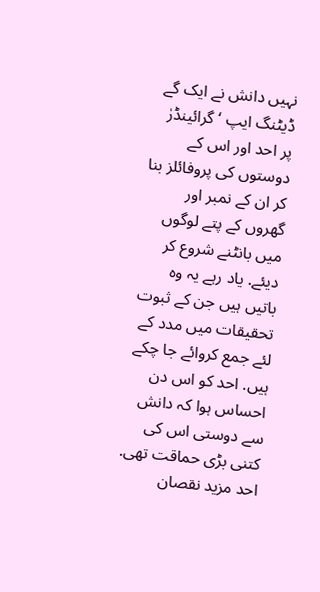نہیں دانش نے ایک گے ڈیٹنگ ایپ ‘گرائینڈرٰ پر احد اور اس کے دوستوں کی پروفائلز بنا کر ان کے نمبر اور گھروں کے پتے لوگوں میں بانٹنے شروع کر دیئے. یاد رہے یہ وہ باتیں ہیں جن کے ثبوت تحقیقات میں مدد کے لئے جمع کروائے جا چکے ہیں. احد کو اس دن احساس ہوا کہ دانش سے دوستی اس کی کتنی بڑی حماقت تھی. احد مزید نقصان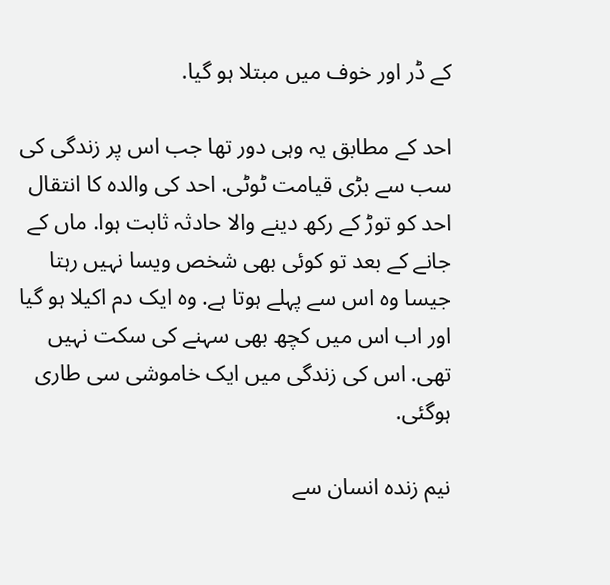کے ڈر اور خوف میں مبتلا ہو گیا.

احد کے مطابق یہ وہی دور تھا جب اس پر زندگی کی سب سے بڑی قیامت ٹوٹی. احد کی والدہ کا انتقال احد کو توڑ کے رکھ دینے والا حادثہ ثابت ہوا. ماں کے جانے کے بعد تو کوئی بھی شخص ویسا نہیں رہتا جیسا وہ اس سے پہلے ہوتا ہے. وہ ایک دم اکیلا ہو گیا اور اب اس میں کچھ بھی سہنے کی سکت نہیں تھی. اس کی زندگی میں ایک خاموشی سی طاری ہوگئی.

نیم زندہ انسان سے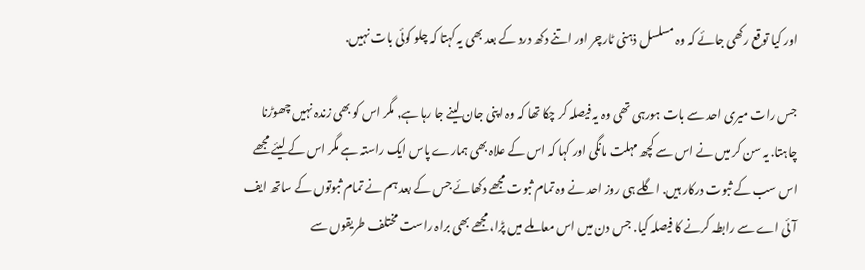اور کیا توقع رکھی جائے کہ وہ مسلسل ذہنی ٹارچر اور اتنے دکھ درد کے بعد بھی یہ کہتا کہ چلو کوئی بات نہیں.

جس رات میری احد سے بات ہورہی تھی وہ یہ فیصلہ کر چکا تھا کہ وہ اپنی جان لینے جا رہا ہے, مگر اس کو بھی زندہ نہیں چھوڑنا چاہتا. یہ سن کر میں نے اس سے کچھ مہلت مانگی اور کہا کہ اس کے علاہ بھی ہمارے پاس ایک راستہ ہے مگر اس کے لیئے مجھے اس سب کے ثبوت درکار ہیں. اگلے ہی روز احد نے وہ تمام ثبوت مجھے دکھائے جس کے بعد ہم نے تمام ثبوتوں کے ساتھ ایف آئی اے سے رابطہ کرنے کا فیصلہ کیا. جس دن میں اس معاملے میں پڑا، مجھے بھی براہ راست مختلف طریقوں سے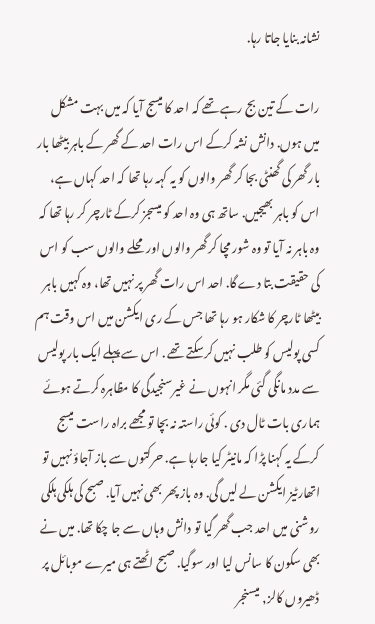نشانہ بنایا جاتا رہا.

رات کے تین بج رہے تھے کہ احد کا میسج آیا کہ میں بہت مشکل میں ہوں. دانش نشہ کرکے اس رات احد کے گھر کے باہر بیٹھا بار بار گھر کی گھنٹی بجا کر گھر والوں کو یہ کہہ رہا تھا کہ احد کہاں ہے، اس کو باہر بھیجیں. ساتھ ہی وہ احد کو میسجز کرکے ٹارچر کر رہا تھا کہ وہ باہر نہ آیا تو وہ شور مچا کر گھر والوں اور محلے والوں سب کو اس کی حقیقت بتا دے گا. احد اس رات گھر پر نہیں تھا، وہ کہیں باہر بیٹھا ٹارچر کا شکار ہو رہا تھا جس کے ری ایکشن میں اس وقت ہم کسی پولیس کو طلب نہیں کرسکتے تھے . اس سے پہلے ایک بار پولیس سے مدد مانگی گئی مگر انہوں نے غیرسنجیدگی کا مظاہرہ کرتے ہوئے ہماری بات ٹال دی . کوئی راستہ نہ بچا تو مجھے براہ راست میسج کرکے یہ کہنا پڑا کہ مانیٹر کیا جارہا ہے. حرکتوں سے باز آجاؤ نہیں تو اتھارٹیز ایکشن لے لیں گی. وہ باز پھر بھی نہیں آیا. صبح کی ہلکی ہلکی روشنی میں احد جب گھر گیا تو دانش وہاں سے جا چکا تھا. میں نے بھی سکون کا سانس لیا اور سوگیا. صبح اٹھتے ہی میرے موبائل پر ڈھیروں کالز, میسنجر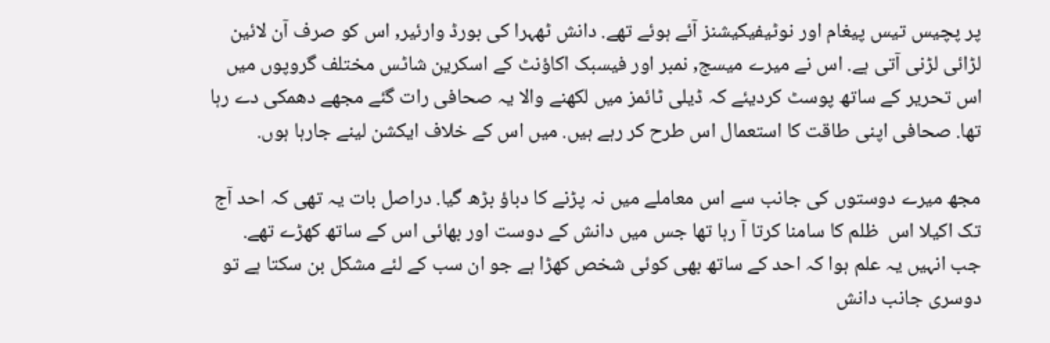پر پچیس تیس پیغام اور نوٹیفیکیشنز آئے ہوئے تھے. دانش ٹھہرا کی بورڈ وارئیر, اس کو صرف آن لائین لڑائی لڑنی آتی ہے. اس نے میرے میسج, نمبر اور فیسبک اکاؤنٹ کے اسکرین شاٹس مختلف گروپوں میں اس تحریر کے ساتھ پوسٹ کردیئے کہ ڈیلی ٹائمز میں لکھنے والا یہ صحافی رات گئے مجھے دھمکی دے رہا تھا. صحافی اپنی طاقت کا استعمال اس طرح کر رہے ہیں. میں اس کے خلاف ایکشن لینے جارہا ہوں.

مجھ میرے دوستوں کی جانب سے اس معاملے میں نہ پڑنے کا دباؤ بڑھ گیا. دراصل بات یہ تھی کہ احد آج تک اکیلا اس  ظلم کا سامنا کرتا آ رہا تھا جس میں دانش کے دوست اور بھائی اس کے ساتھ کھڑے تھے. جب انہیں یہ علم ہوا کہ احد کے ساتھ بھی کوئی شخص کھڑا ہے جو ان سب کے لئے مشکل بن سکتا ہے تو دوسری جانب دانش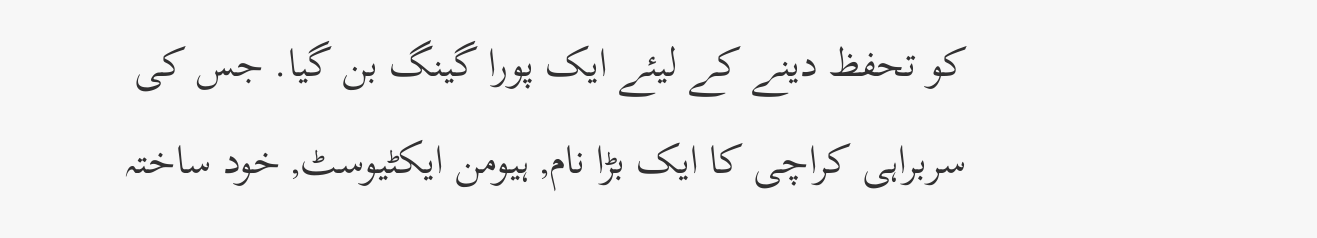کو تحفظ دینے کے لیئے ایک پورا گینگ بن گیا. جس کی سربراہی کراچی کا ایک بڑا نام, ہیومن ایکٹیوسٹ, خود ساختہ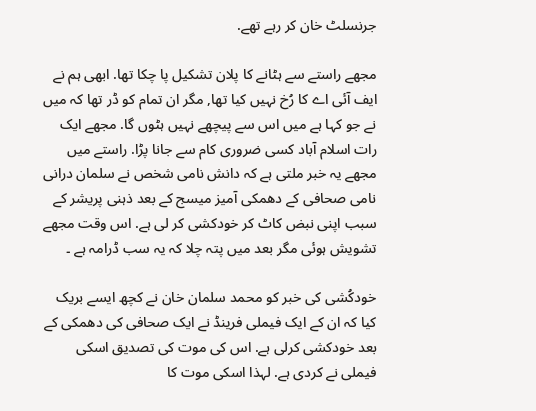جرنسلٹ خان کر رہے تھے.

مجھے راستے سے ہٹانے کا پلان تشکیل پا چکا تھا. ابھی ہم نے ایف آئی اے کا رُخ نہیں کیا تھا, مگر ان تمام کو ڈر تھا کہ میں نے جو کہا ہے میں اس سے پیچھے نہیں ہٹوں گا. مجھے ایک رات اسلام آباد کسی ضروری کام سے جانا پڑا. راستے میں مجھے یہ خبر ملتی ہے کہ دانش نامی شخص نے سلمان درانی نامی صحافی کے دھمکی آمیز میسج کے بعد ذہنی پریشر کے سبب اپنی نبض کاٹ کر خودکشی کر لی ہے. اس وقت مجھے تشویش ہوئی مگر بعد میں پتہ چلا کہ یہ سب ڈرامہ ہے ۔

خودکُشی کی خبر کو محمد سلمان خان نے کچھ ایسے بریک کیا کہ ان کے ایک فیملی فرینڈ نے ایک صحافی کی دھمکی کے بعد خودکشی کرلی ہے. اس کی موت کی تصدیق اسکی فیملی نے کردی ہے. لہذا اسکی موت کا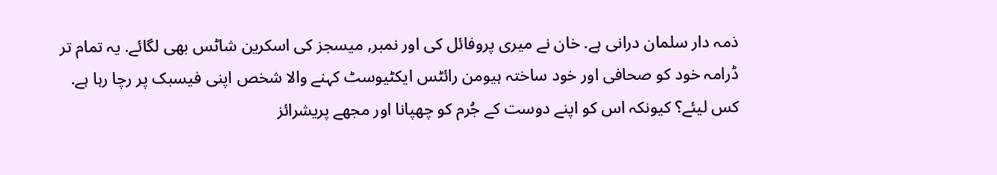ذمہ دار سلمان درانی ہے. خان نے میری پروفائل کی اور نمبر, میسجز کی اسکرین شاٹس بھی لگائے. یہ تمام تر ڈرامہ خود کو صحافی اور خود ساختہ ہیومن رائٹس ایکٹیوسٹ کہنے والا شخص اپنی فیسبک پر رچا رہا ہے. کس لیئے؟ کیونکہ اس کو اپنے دوست کے جُرم کو چھپانا اور مجھے پریشرائز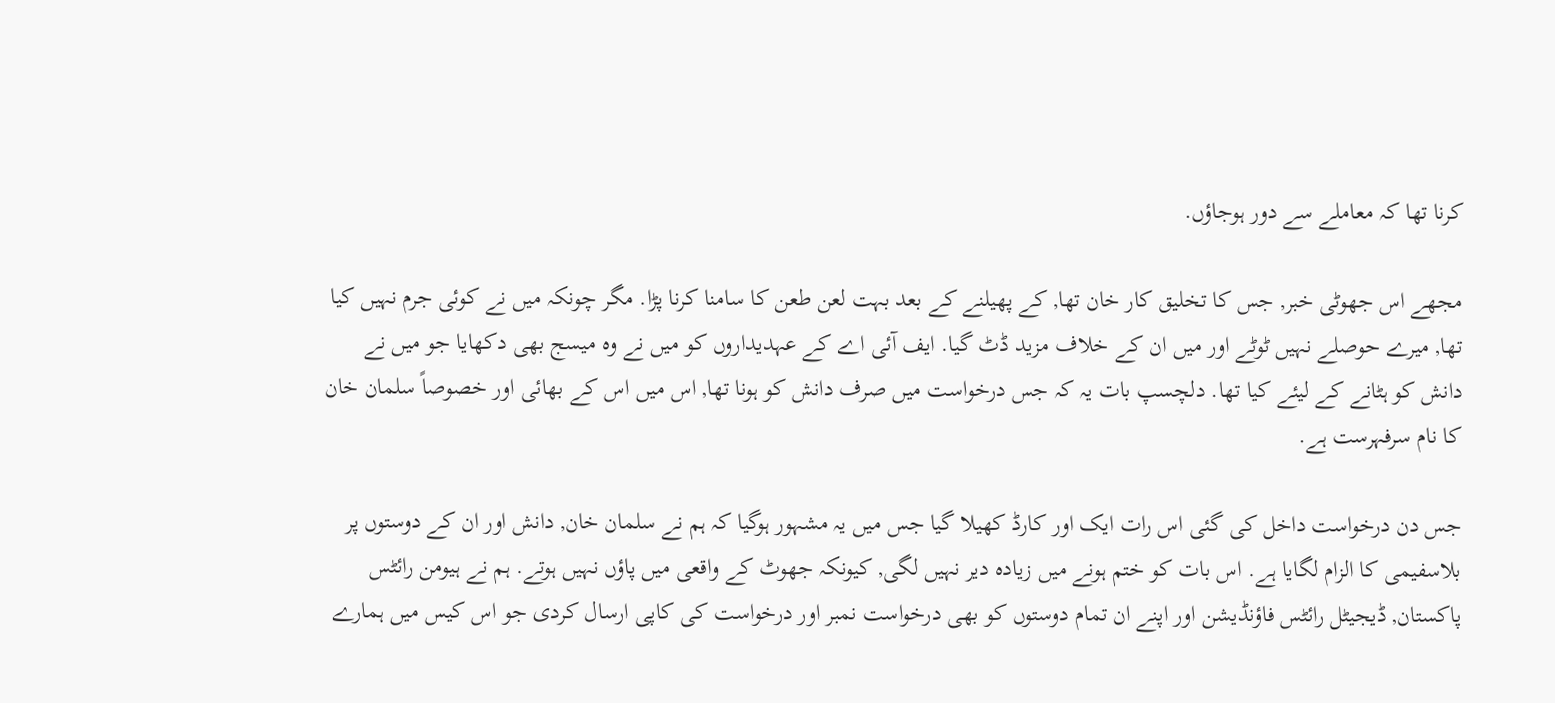کرنا تھا کہ معاملے سے دور ہوجاؤں.

مجھے اس جھوٹی خبر, جس کا تخلیق کار خان تھا, کے پھیلنے کے بعد بہت لعن طعن کا سامنا کرنا پڑا. مگر چونکہ میں نے کوئی جرم نہیں کیا تھا, میرے حوصلے نہیں ٹوٹے اور میں ان کے خلاف مزید ڈٹ گیا. ایف آئی اے کے عہدیداروں کو میں نے وہ میسج بھی دکھایا جو میں نے دانش کو ہٹانے کے لیئے کیا تھا. دلچسپ بات یہ کہ جس درخواست میں صرف دانش کو ہونا تھا, اس میں اس کے بھائی اور خصوصاً سلمان خان کا نام سرفہرست ہے.

جس دن درخواست داخل کی گئی اس رات ایک اور کارڈ کھیلا گیا جس میں یہ مشہور ہوگیا کہ ہم نے سلمان خان, دانش اور ان کے دوستوں پر بلاسفیمی کا الزام لگایا ہے. اس بات کو ختم ہونے میں زیادہ دیر نہیں لگی, کیونکہ جھوٹ کے واقعی میں پاؤں نہیں ہوتے. ہم نے ہیومن رائٹس پاکستان, ڈیجیٹل رائٹس فاؤنڈیشن اور اپنے ان تمام دوستوں کو بھی درخواست نمبر اور درخواست کی کاپی ارسال کردی جو اس کیس میں ہمارے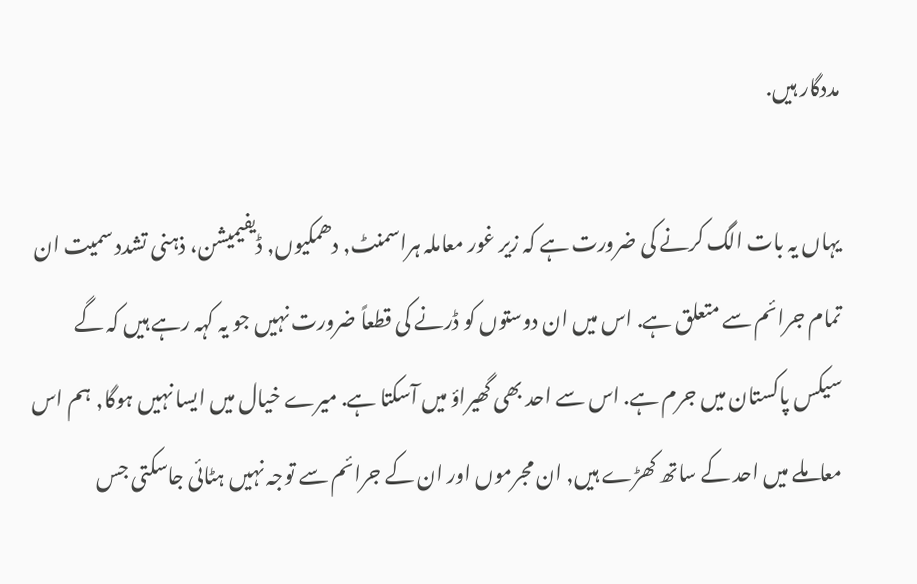مددگار ہیں.

یہاں یہ بات الگ کرنے کی ضرورت ہے کہ زیر غور معاملہ ہراسمنٹ, دھمکیوں, ڈیفیمیشن، ذہنی تشدد سمیت ان تمام جرائم سے متعلق ہے. اس میں ان دوستوں کو ڈرنے کی قطعاً ضرورت نہیں جو یہ کہہ رہے ہیں کہ گے سیکس پاکستان میں جرم ہے. اس سے احد بھی گھیراؤ میں آسکتا ہے. میرے خیال میں ایسا نہیں ہوگا, ہم اس معاملے میں احد کے ساتھ کھڑے ہیں, ان مجرموں اور ان کے جرائم سے توجہ نہیں ہٹائی جاسکتی جس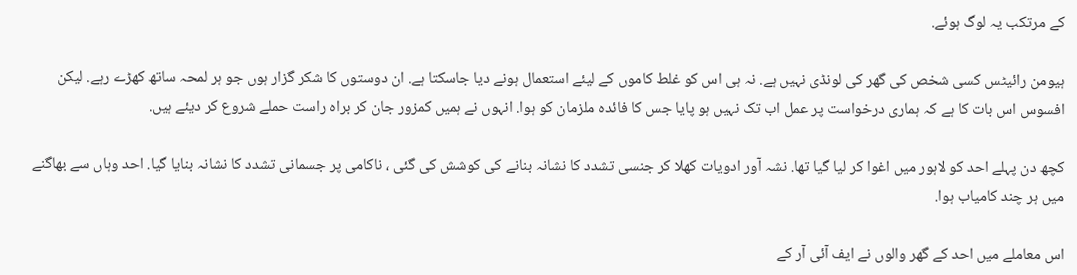کے مرتکب یہ لوگ ہوئے.

ہیومن رائیٹس کسی شخص کی گھر کی لونڈی نہیں ہے. نہ ہی اس کو غلط کاموں کے لیئے استعمال ہونے دیا جاسکتا ہے. ان دوستوں کا شکر گزار ہوں جو ہر لمحہ ساتھ کھڑے رہے. لیکن افسوس اس بات کا ہے کہ ہماری درخواست پر عمل اب تک نہیں ہو پایا جس کا فائدہ ملزمان کو ہوا. انہوں نے ہمیں کمزور جان کر براہ راست حملے شروع کر دیئے ہیں.

کچھ دن پہلے احد کو لاہور میں اغوا کر لیا گیا تھا. نشہ آور ادویات کھلا کر جنسی تشدد کا نشانہ بنانے کی کوشش کی گئی ، ناکامی پر جسمانی تشدد کا نشانہ بنایا گیا. احد وہاں سے بھاگنے میں ہر چند کامیاب ہوا.

اس معاملے میں احد کے گھر والوں نے ایف آئی آر کے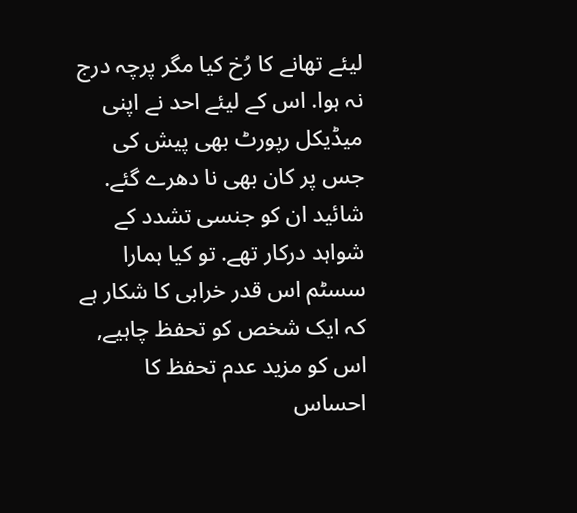لیئے تھانے کا رُخ کیا مگر پرچہ درج نہ ہوا. اس کے لیئے احد نے اپنی میڈیکل رپورٹ بھی پیش کی جس پر کان بھی نا دھرے گئے. شائید ان کو جنسی تشدد کے شواہد درکار تھے. تو کیا ہمارا سسٹم اس قدر خرابی کا شکار ہے کہ ایک شخص کو تحفظ چاہیے, اس کو مزید عدم تحفظ کا احساس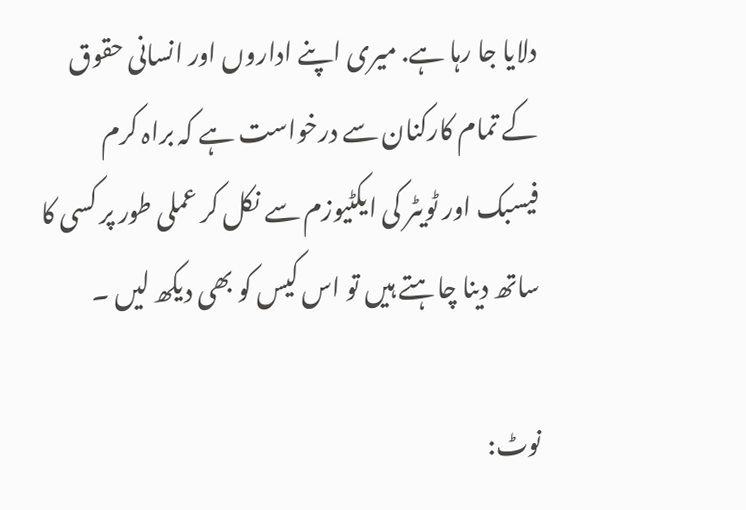دلایا جا رہا ہے. میری اپنے اداروں اور انسانی حقوق کے تمام کارکنان سے درخواست ہے کہ براہ کرم فیسبک اور ٹویٹر کی ایکٹیوزم سے نکل کر عملی طور پر کسی کا ساتھ دینا چاہتے ہیں تو اس کیس کو بھی دیکھ لیں ۔

نوٹ: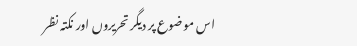اس موضوع پر دیگر تحریروں اور نکتہ نظر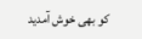کو بھی خوش آمدید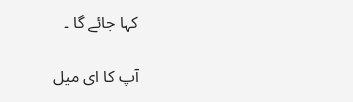کہا جائے گا ۔

آپ کا ای میل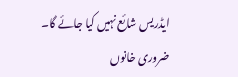ایڈریس شائع نہیں کیا جائے گا۔ ضروری خانوں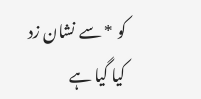کو * سے نشان زد کیا گیا ہے